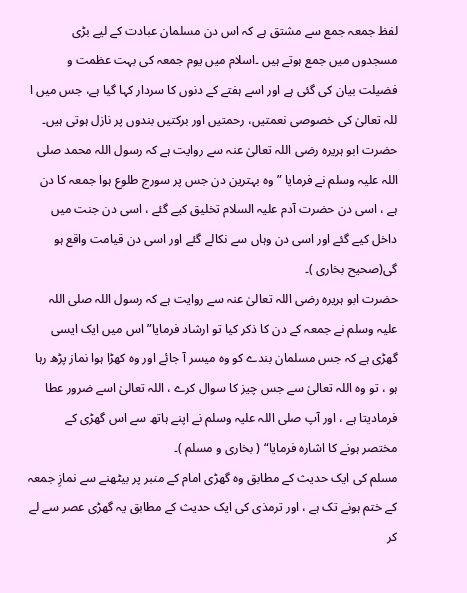لفظ جمعہ جمع سے مشتق ہے کہ اس دن مسلمان عبادت کے لیے بڑی مسجدوں میں جمع ہوتے ہیں ۔اسلام میں یوم جمعہ کی بہت عظمت و فضیلت بیان کی گئی ہے اور اسے ہفتے کے دنوں کا سردار کہا گیا ہے، جس میں ا للہ تعالیٰ کی خصوصی نعمتیں، رحمتیں اور برکتیں بندوں پر نازل ہوتی ہیں۔
حضرت ابو ہریرہ رضی اللہ تعالیٰ عنہ سے روایت ہے کہ رسول اللہ محمد صلی اللہ علیہ وسلم نے فرمایا ” وہ بہترین دن جس پر سورج طلوع ہوا جمعہ کا دن ہے ، اسی دن حضرت آدم علیہ السلام تخلیق کیے گئے ، اسی دن جنت میں داخل کیے گئے اور اسی دن وہاں سے نکالے گئے اور اسی دن قیامت واقع ہو گی(صحیح بخاری )۔
حضرت ابو ہریرہ رضی اللہ تعالیٰ عنہ سے روایت ہے کہ رسول اللہ صلی اللہ علیہ وسلم نے جمعہ کے دن کا ذکر کیا تو ارشاد فرمایا” اس میں ایک ایسی گھڑی ہے کہ جس مسلمان بندے کو وہ میسر آ جائے اور وہ کھڑا ہوا نماز پڑھ رہا ہو ، تو وہ اللہ تعالیٰ سے جس چیز کا سوال کرے ، اللہ تعالیٰ اسے ضرور عطا فرمادیتا ہے ، اور آپ صلی اللہ علیہ وسلم نے اپنے ہاتھ سے اس گھڑی کے مختصر ہونے کا اشارہ فرمایا“ ( بخاری و مسلم )۔
مسلم کی ایک حدیث کے مطابق وہ گھڑی امام کے منبر پر بیٹھنے سے نمازِ جمعہ کے ختم ہونے تک ہے ، اور ترمذی کی ایک حدیث کے مطابق یہ گھڑی عصر سے لے کر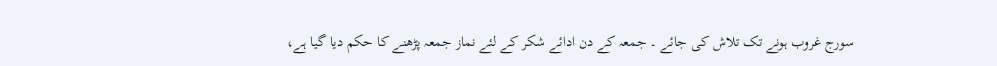سورج غروب ہونے تک تلاش کی جائے ۔ جمعہ کے دن ادائے شکر کے لئے نماز جمعہ پڑھنے کا حکم دیا گیا ہے،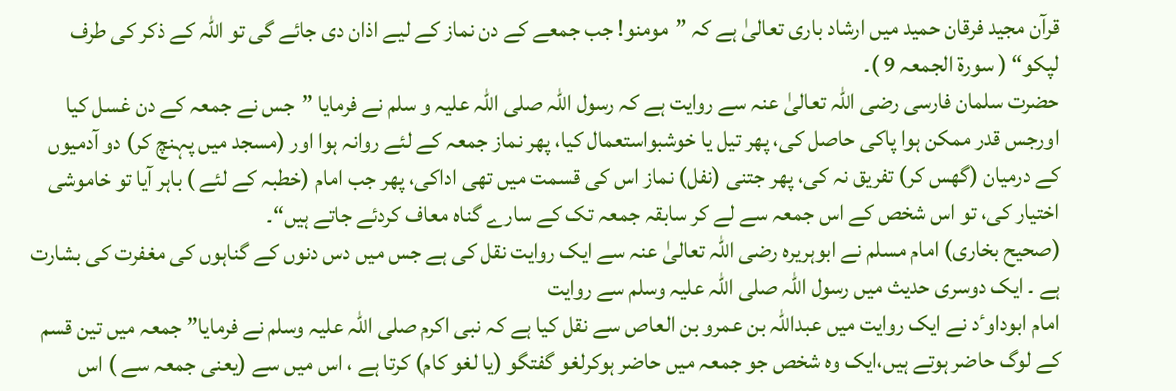قرآن مجید فرقان حمید میں ارشاد باری تعالیٰ ہے کہ ”مومنو! جب جمعے کے دن نماز کے لیے اذان دی جائے گی تو اللہ کے ذکر کی طرف لپکو“ ( سورة الجمعہ 9 )۔
حضرت سلمان فارسی رضی اللہ تعالیٰ عنہ سے روایت ہے کہ رسول اللہ صلی اللہ علیہ و سلم نے فرمایا ”جس نے جمعہ کے دن غسل کیا اورجس قدر ممکن ہوا پاکی حاصل کی، پھر تیل یا خوشبواستعمال کیا، پھر نماز جمعہ کے لئے روانہ ہوا اور (مسجد میں پہنچ کر) دو آدمیوں کے درمیان (گھس کر) تفریق نہ کی، پھر جتنی (نفل) نماز اس کی قسمت میں تھی اداکی، پھر جب امام (خطبہ کے لئے ) باہر آیا تو خاموشی اختیار کی، تو اس شخص کے اس جمعہ سے لے کر سابقہ جمعہ تک کے سارے گناہ معاف کردئے جاتے ہیں“۔
(صحیح بخاری) امام مسلم نے ابوہریرہ رضی اللہ تعالیٰ عنہ سے ایک روایت نقل کی ہے جس میں دس دنوں کے گناہوں کی مغفرت کی بشارت ہے ۔ ایک دوسری حدیث میں رسول اللہ صلی اللہ علیہ وسلم سے روایت
امام ابوداوٴد نے ایک روایت میں عبداللہ بن عمرو بن العاص سے نقل کیا ہے کہ نبی اکرم صلی اللہ علیہ وسلم نے فرمایا” جمعہ میں تین قسم کے لوگ حاضر ہوتے ہیں،ایک وہ شخص جو جمعہ میں حاضر ہوکرلغو گفتگو (یا لغو کام) کرتا ہے ، اس میں سے (یعنی جمعہ سے ) اس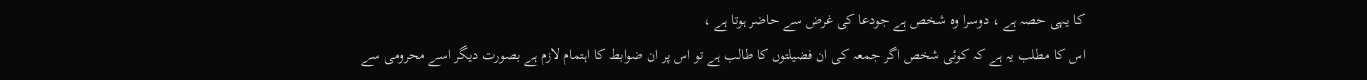کا یہی حصہ ہے ، دوسرا وہ شخص ہے جودعا کی غرض سے حاضر ہوتا ہے ،
اس کا مطلب یہ ہے کہ کوئی شخص اگر جمعہ کی ان فضیلتوں کا طالب ہے تو اس پر ان ضوابط کا اہتمام لازم ہے بصورت دیگر اسے محرومی سے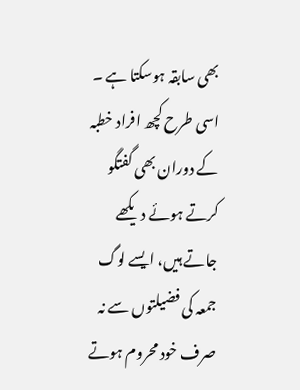بھی سابقہ ہوسکتا ہے ۔
اسی طرح کچھ افراد خطبہ کے دوران بھی گفتگو کرتے ہوئے دیکھے جاتے ہیں، ایسے لوگ جمعہ کی فضیلتوں سے نہ صرف خود محروم ہوتے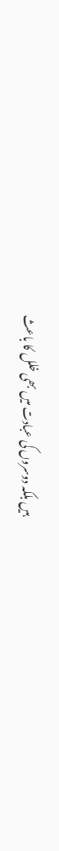ہیں بلکہ دوسروں کی عبادت میں بھی خلل کا باعث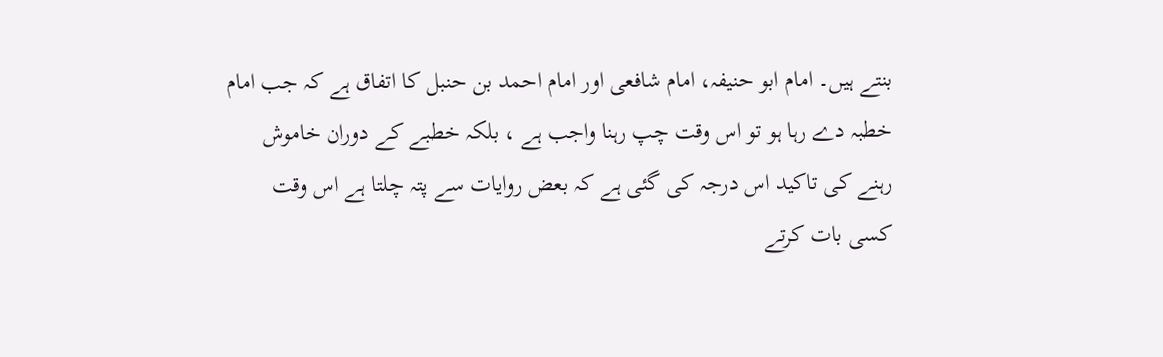بنتے ہیں۔ امام ابو حنیفہ، امام شافعی اور امام احمد بن حنبل کا اتفاق ہے کہ جب امام خطبہ دے رہا ہو تو اس وقت چپ رہنا واجب ہے ، بلکہ خطبے کے دوران خاموش رہنے کی تاکید اس درجہ کی گئی ہے کہ بعض روایات سے پتہ چلتا ہے اس وقت کسی بات کرتے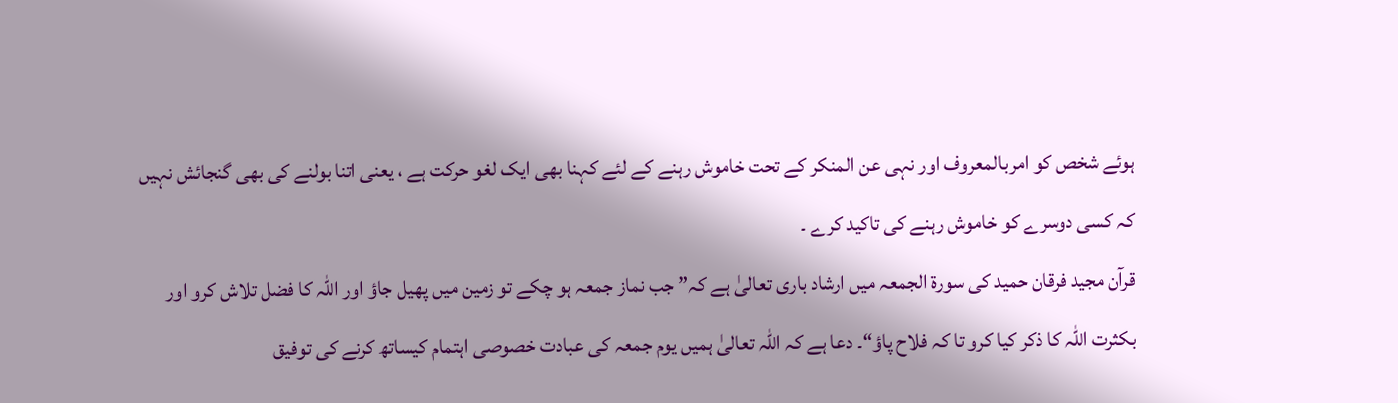ہوئے شخص کو امربالمعروف اور نہی عن المنکر کے تحت خاموش رہنے کے لئے کہنا بھی ایک لغو حرکت ہے ، یعنی اتنا بولنے کی بھی گنجائش نہیں کہ کسی دوسرے کو خاموش رہنے کی تاکید کرے ۔
قرآن مجید فرقان حمید کی سورة الجمعہ میں ارشاد باری تعالیٰ ہے کہ” جب نماز جمعہ ہو چکے تو زمین میں پھیل جاؤ اور اللہ کا فضل تلاش کرو اور بکثرت اللہ کا ذکر کیا کرو تا کہ فلاح پاؤ“۔ دعا ہے کہ اللہ تعالیٰ ہمیں یوم جمعہ کی عبادت خصوصی اہتمام کیساتھ کرنے کی توفیق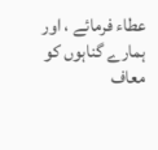عطاء فرمائے ، اور ہمارے گناہوں کو معاف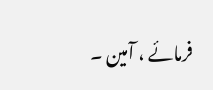فرمائے ، آمین ۔